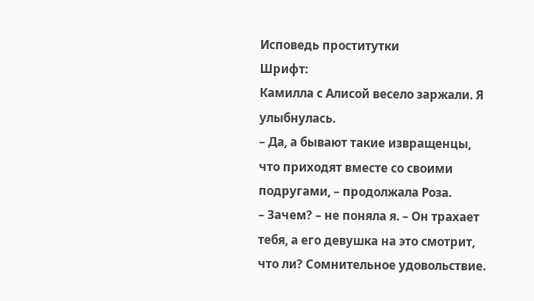Исповедь проститутки
Шрифт:
Камилла с Алисой весело заржали. Я улыбнулась.
– Да, а бывают такие извращенцы, что приходят вместе со своими подругами, – продолжала Роза.
– Зачем? – не поняла я. – Он трахает тебя, а его девушка на это смотрит, что ли? Сомнительное удовольствие.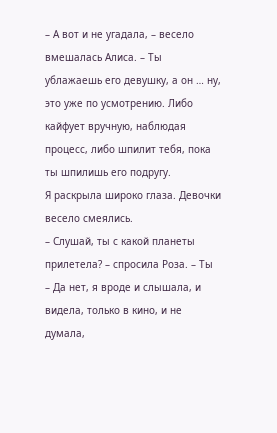– А вот и не угадала, – весело вмешалась Алиса. – Ты ублажаешь его девушку, а он … ну, это уже по усмотрению. Либо кайфует вручную, наблюдая процесс, либо шпилит тебя, пока ты шпилишь его подругу.
Я раскрыла широко глаза. Девочки весело смеялись.
– Слушай, ты с какой планеты прилетела? – спросила Роза. – Ты
– Да нет, я вроде и слышала, и видела, только в кино, и не думала,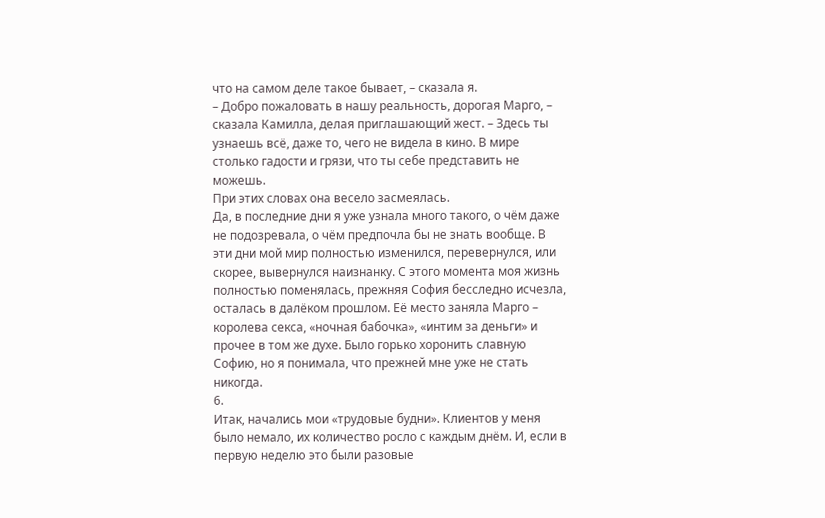что на самом деле такое бывает, – сказала я.
– Добро пожаловать в нашу реальность, дорогая Марго, – сказала Камилла, делая приглашающий жест. – Здесь ты узнаешь всё, даже то, чего не видела в кино. В мире столько гадости и грязи, что ты себе представить не можешь.
При этих словах она весело засмеялась.
Да, в последние дни я уже узнала много такого, о чём даже не подозревала, о чём предпочла бы не знать вообще. В эти дни мой мир полностью изменился, перевернулся, или скорее, вывернулся наизнанку. С этого момента моя жизнь полностью поменялась, прежняя София бесследно исчезла, осталась в далёком прошлом. Её место заняла Марго – королева секса, «ночная бабочка», «интим за деньги» и прочее в том же духе. Было горько хоронить славную Софию, но я понимала, что прежней мне уже не стать никогда.
6.
Итак, начались мои «трудовые будни». Клиентов у меня было немало, их количество росло с каждым днём. И, если в первую неделю это были разовые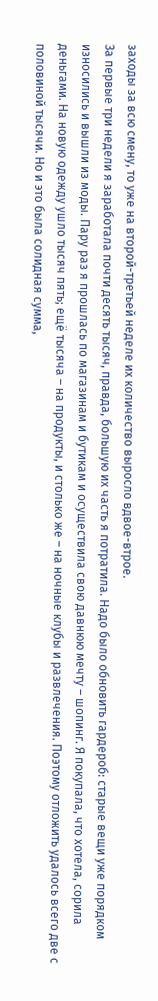заходы за всю смену, то уже на второй-третьей неделе их количество выросло вдвое-втрое.
За первые три недели я заработала почти десять тысяч, правда, большую их часть я потратила. Надо было обновить гардероб: старые вещи уже порядком износились и вышли из моды. Пару раз я прошлась по магазинам и бутикам и осуществила свою давнюю мечту – шопинг. Я покупала, что хотела, сорила деньгами. На новую одежду ушло тысяч пять; ещё тысяча – на продукты, и столько же – на ночные клубы и развлечения. Поэтому отложить удалось всего две с половиной тысячи. Но и это была солидная сумма,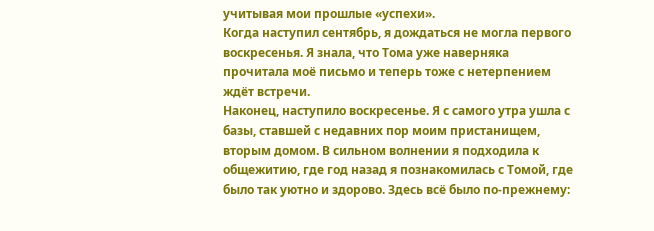учитывая мои прошлые «успехи».
Когда наступил сентябрь, я дождаться не могла первого воскресенья. Я знала, что Тома уже наверняка прочитала моё письмо и теперь тоже с нетерпением ждёт встречи.
Наконец, наступило воскресенье. Я с самого утра ушла с базы, ставшей с недавних пор моим пристанищем, вторым домом. В сильном волнении я подходила к общежитию, где год назад я познакомилась с Томой, где было так уютно и здорово. Здесь всё было по-прежнему: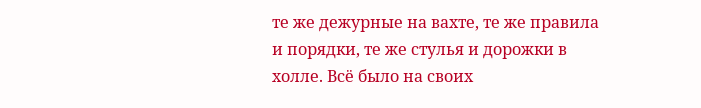те же дежурные на вахте, те же правила и порядки, те же стулья и дорожки в холле. Всё было на своих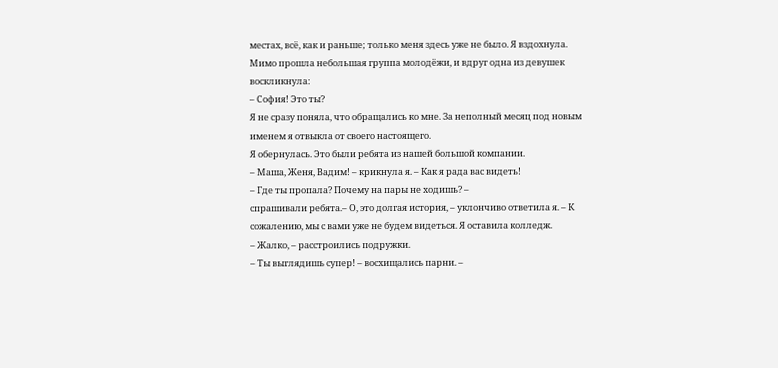местах, всё, как и раньше; только меня здесь уже не было. Я вздохнула.
Мимо прошла небольшая группа молодёжи, и вдруг одна из девушек воскликнула:
– София! Это ты?
Я не сразу поняла, что обращались ко мне. За неполный месяц под новым именем я отвыкла от своего настоящего.
Я обернулась. Это были ребята из нашей большой компании.
– Маша, Женя, Вадим! – крикнула я. – Как я рада вас видеть!
– Где ты пропала? Почему на пары не ходишь? –
спрашивали ребята.– О, это долгая история, – уклончиво ответила я. – К сожалению, мы с вами уже не будем видеться. Я оставила колледж.
– Жалко, – расстроились подружки.
– Ты выглядишь супер! – восхищались парни. –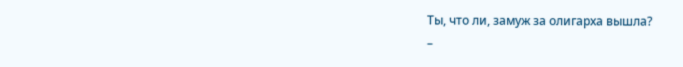Ты, что ли, замуж за олигарха вышла?
–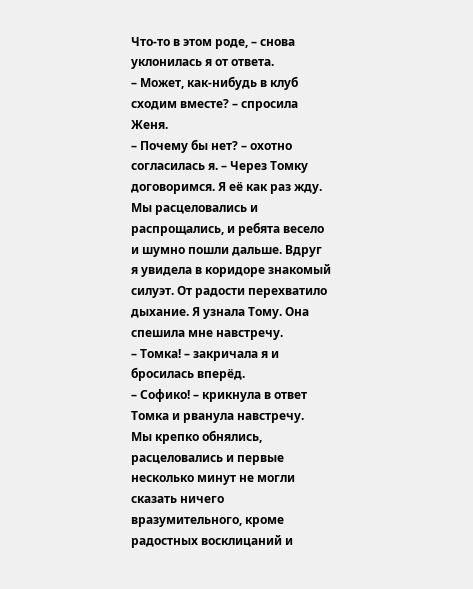Что-то в этом роде, – снова уклонилась я от ответа.
– Может, как-нибудь в клуб сходим вместе? – спросила Женя.
– Почему бы нет? – охотно согласилась я. – Через Томку договоримся. Я её как раз жду.
Мы расцеловались и распрощались, и ребята весело и шумно пошли дальше. Вдруг я увидела в коридоре знакомый силуэт. От радости перехватило дыхание. Я узнала Тому. Она спешила мне навстречу.
– Томка! – закричала я и бросилась вперёд.
– Софико! – крикнула в ответ Томка и рванула навстречу.
Мы крепко обнялись, расцеловались и первые несколько минут не могли сказать ничего вразумительного, кроме радостных восклицаний и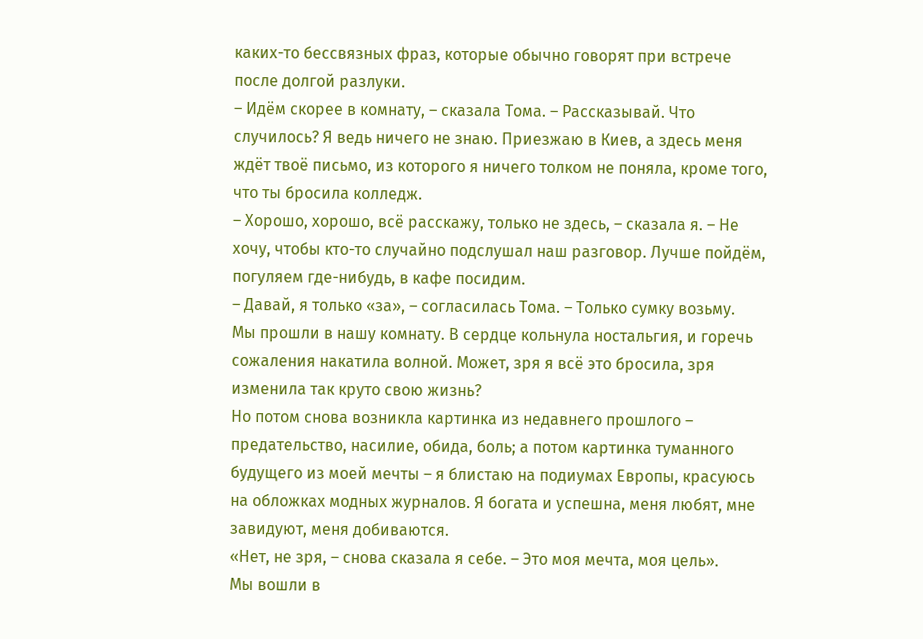каких-то бессвязных фраз, которые обычно говорят при встрече после долгой разлуки.
– Идём скорее в комнату, – сказала Тома. – Рассказывай. Что случилось? Я ведь ничего не знаю. Приезжаю в Киев, а здесь меня ждёт твоё письмо, из которого я ничего толком не поняла, кроме того, что ты бросила колледж.
– Хорошо, хорошо, всё расскажу, только не здесь, – сказала я. – Не хочу, чтобы кто-то случайно подслушал наш разговор. Лучше пойдём, погуляем где-нибудь, в кафе посидим.
– Давай, я только «за», – согласилась Тома. – Только сумку возьму.
Мы прошли в нашу комнату. В сердце кольнула ностальгия, и горечь сожаления накатила волной. Может, зря я всё это бросила, зря изменила так круто свою жизнь?
Но потом снова возникла картинка из недавнего прошлого – предательство, насилие, обида, боль; а потом картинка туманного будущего из моей мечты – я блистаю на подиумах Европы, красуюсь на обложках модных журналов. Я богата и успешна, меня любят, мне завидуют, меня добиваются.
«Нет, не зря, – снова сказала я себе. – Это моя мечта, моя цель».
Мы вошли в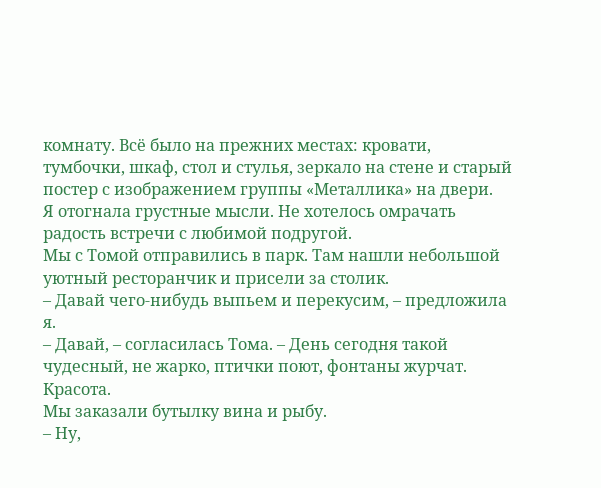комнату. Всё было на прежних местах: кровати, тумбочки, шкаф, стол и стулья, зеркало на стене и старый постер с изображением группы «Металлика» на двери.
Я отогнала грустные мысли. Не хотелось омрачать радость встречи с любимой подругой.
Мы с Томой отправились в парк. Там нашли небольшой уютный ресторанчик и присели за столик.
– Давай чего-нибудь выпьем и перекусим, – предложила я.
– Давай, – согласилась Тома. – День сегодня такой чудесный, не жарко, птички поют, фонтаны журчат. Красота.
Мы заказали бутылку вина и рыбу.
– Ну,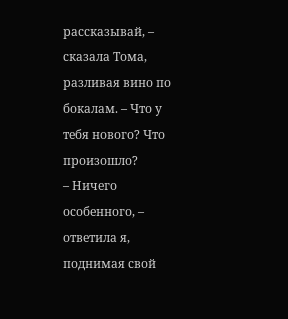рассказывай, – сказала Тома, разливая вино по бокалам. – Что у тебя нового? Что произошло?
– Ничего особенного, – ответила я, поднимая свой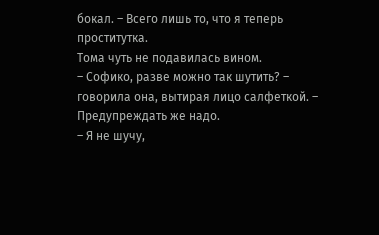бокал. – Всего лишь то, что я теперь проститутка.
Тома чуть не подавилась вином.
– Софико, разве можно так шутить? – говорила она, вытирая лицо салфеткой. – Предупреждать же надо.
– Я не шучу,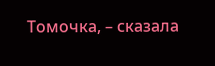Томочка, – сказала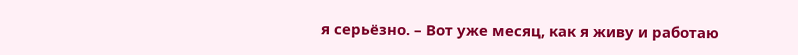я серьёзно. – Вот уже месяц, как я живу и работаю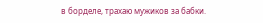в борделе, трахаю мужиков за бабки.